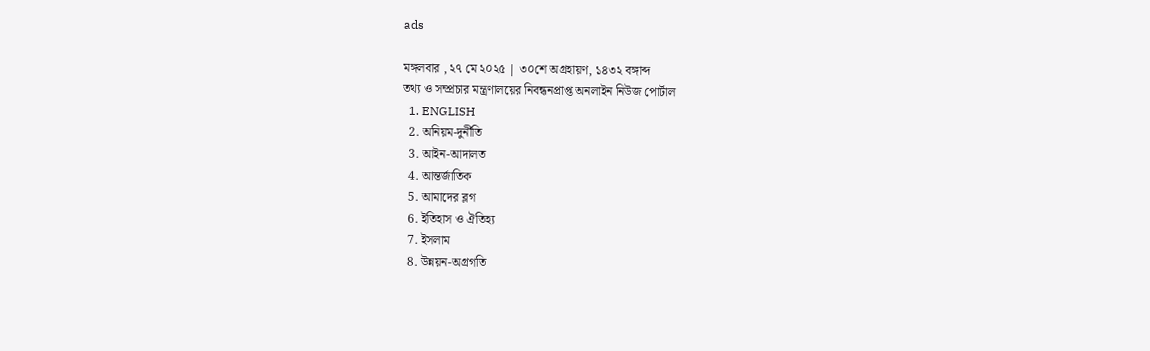ads

মঙ্গলবার , ২৭ মে ২০২৫ | ৩০শে অগ্রহায়ণ, ১৪৩২ বঙ্গাব্দ
তথ্য ও সম্প্রচার মন্ত্রণালয়ের নিবন্ধনপ্রাপ্ত অনলাইন নিউজ পোর্টাল
  1. ENGLISH
  2. অনিয়ম-দুর্নীতি
  3. আইন-আদালত
  4. আন্তর্জাতিক
  5. আমাদের ব্লগ
  6. ইতিহাস ও ঐতিহ্য
  7. ইসলাম
  8. উন্নয়ন-অগ্রগতি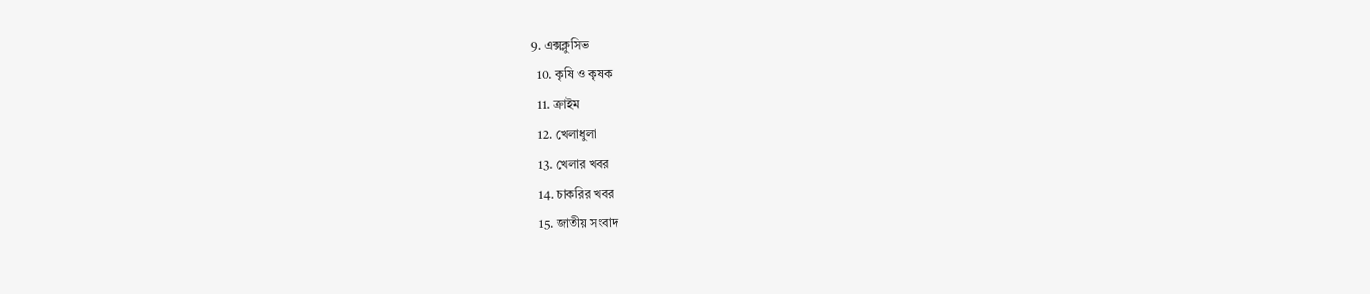9. এক্সক্লুসিভ
  10. কৃষি ও কৃষক
  11. ক্রাইম
  12. খেলাধুলা
  13. খেলার খবর
  14. চাকরির খবর
  15. জাতীয় সংবাদ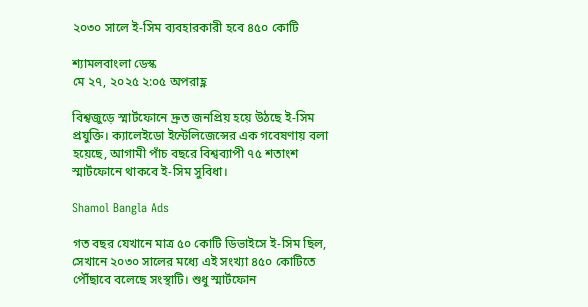২০৩০ সালে ই-সিম ব্যবহারকারী হবে ৪৫০ কোটি

শ্যামলবাংলা ডেস্ক
মে ২৭, ২০২৫ ২:০৫ অপরাহ্ণ

বিশ্বজুড়ে স্মার্টফোনে দ্রুত জনপ্রিয় হয়ে উঠছে ই-সিম প্রযুক্তি। ক্যালেইডো ইন্টেলিজেন্সের এক গবেষণায় বলা হয়েছে, আগামী পাঁচ বছরে বিশ্বব্যাপী ৭৫ শতাংশ স্মার্টফোনে থাকবে ই-সিম সুবিধা।

Shamol Bangla Ads

গত বছর যেখানে মাত্র ৫০ কোটি ডিভাইসে ই-সিম ছিল, সেখানে ২০৩০ সালের মধ্যে এই সংখ্যা ৪৫০ কোটিতে পৌঁছাবে বলেছে সংস্থাটি। শুধু স্মার্টফোন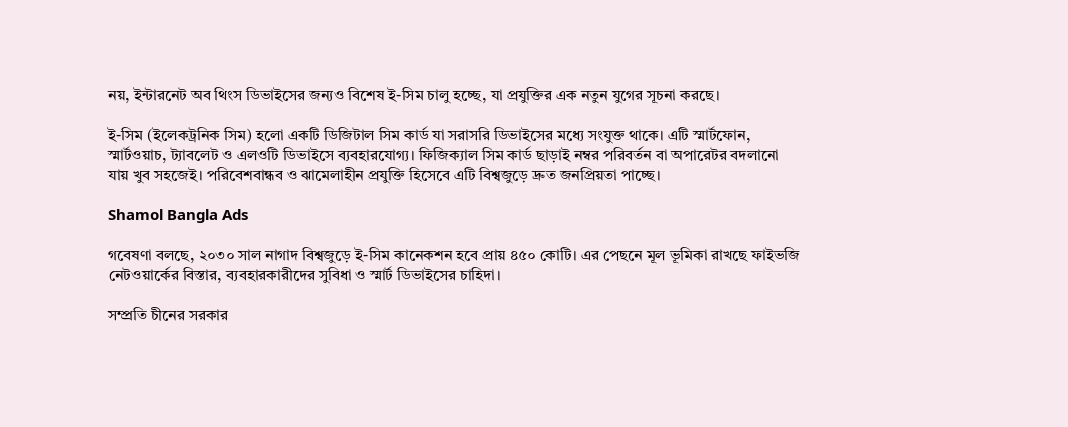নয়, ইন্টারনেট অব থিংস ডিভাইসের জন্যও বিশেষ ই-সিম চালু হচ্ছে, যা প্রযুক্তির এক নতুন যুগের সূচনা করছে।

ই-সিম (ইলেকট্রনিক সিম) হলো একটি ডিজিটাল সিম কার্ড যা সরাসরি ডিভাইসের মধ্যে সংযুক্ত থাকে। এটি স্মার্টফোন, স্মার্টওয়াচ, ট্যাবলেট ও এলওটি ডিভাইসে ব্যবহারযোগ্য। ফিজিক্যাল সিম কার্ড ছাড়াই নম্বর পরিবর্তন বা অপারেটর বদলানো যায় খুব সহজেই। পরিবেশবান্ধব ও ঝামেলাহীন প্রযুক্তি হিসেবে এটি বিশ্বজুড়ে দ্রুত জনপ্রিয়তা পাচ্ছে।

Shamol Bangla Ads

গবেষণা বলছে, ২০৩০ সাল নাগাদ বিশ্বজুড়ে ই-সিম কানেকশন হবে প্রায় ৪৫০ কোটি। এর পেছনে মূল ভূমিকা রাখছে ফাইভজি নেটওয়ার্কের বিস্তার, ব্যবহারকারীদের সুবিধা ও স্মার্ট ডিভাইসের চাহিদা।

সম্প্রতি চীনের সরকার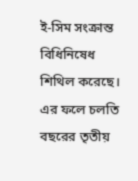ই-সিম সংক্রান্ত বিধিনিষেধ শিথিল করেছে। এর ফলে চলতি বছরের তৃতীয়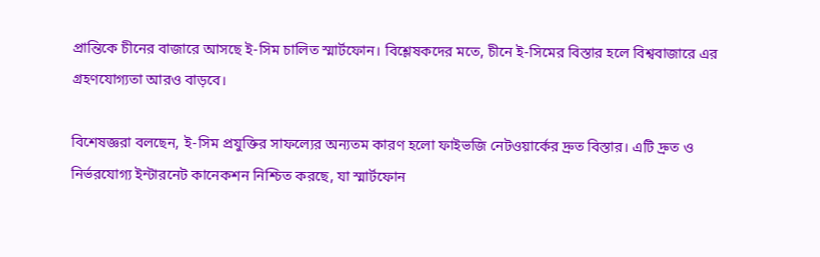প্রান্তিকে চীনের বাজারে আসছে ই-সিম চালিত স্মার্টফোন। বিশ্লেষকদের মতে, চীনে ই-সিমের বিস্তার হলে বিশ্ববাজারে এর গ্রহণযোগ্যতা আরও বাড়বে।

বিশেষজ্ঞরা বলছেন, ই-সিম প্রযুক্তির সাফল্যের অন্যতম কারণ হলো ফাইভজি নেটওয়ার্কের দ্রুত বিস্তার। এটি দ্রুত ও নির্ভরযোগ্য ইন্টারনেট কানেকশন নিশ্চিত করছে, যা স্মার্টফোন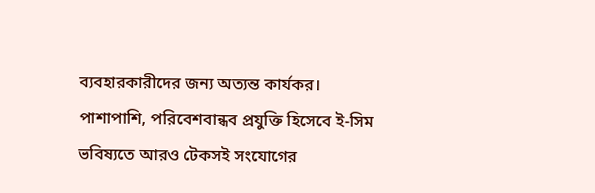ব্যবহারকারীদের জন্য অত্যন্ত কার্যকর। পাশাপাশি, পরিবেশবান্ধব প্রযুক্তি হিসেবে ই-সিম ভবিষ্যতে আরও টেকসই সংযোগের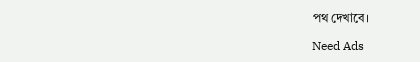পথ দেখাবে।

Need Ads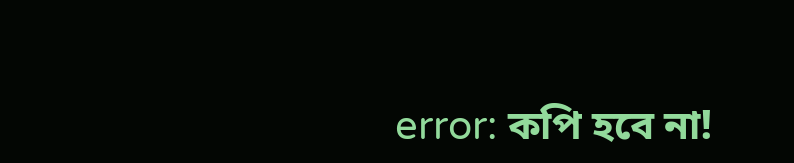error: কপি হবে না!